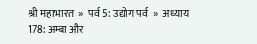श्री महाभारत  »  पर्व 5: उद्योग पर्व  »  अध्याय 178: अम्बा और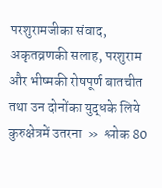परशुरामजीका संवाद, अकृतव्रणकी सलाह, परशुराम और भीष्मकी रोषपूर्ण बातचीत तथा उन दोनोंका युद्धके लिये कुरुक्षेत्रमें उतरना  »  श्लोक 80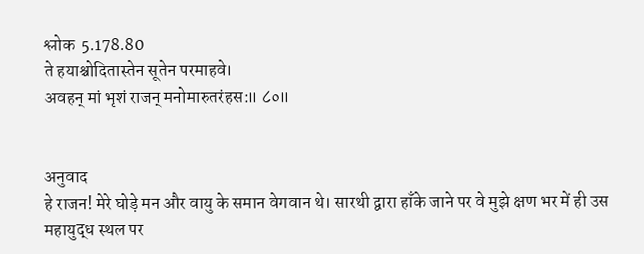श्लोक  5.178.80
ते हयाश्चोदितास्तेन सूतेन परमाहवे।
अवहन् मां भृशं राजन् मनोमारुतरंहस:॥ ८०॥


अनुवाद
हे राजन! मेरे घोड़े मन और वायु के समान वेगवान थे। सारथी द्वारा हाँके जाने पर वे मुझे क्षण भर में ही उस महायुद्ध स्थल पर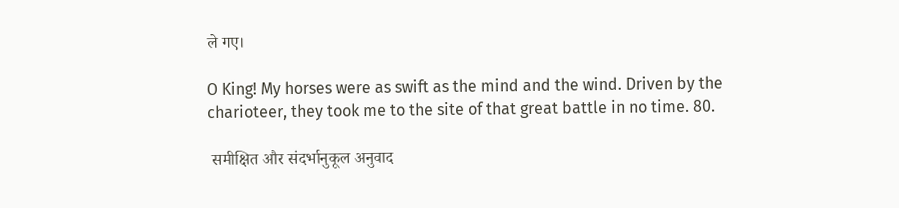ले गए।

O King! My horses were as swift as the mind and the wind. Driven by the charioteer, they took me to the site of that great battle in no time. 80.

 समीक्षित और संदर्भानुकूल अनुवाद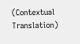(Contextual Translation)